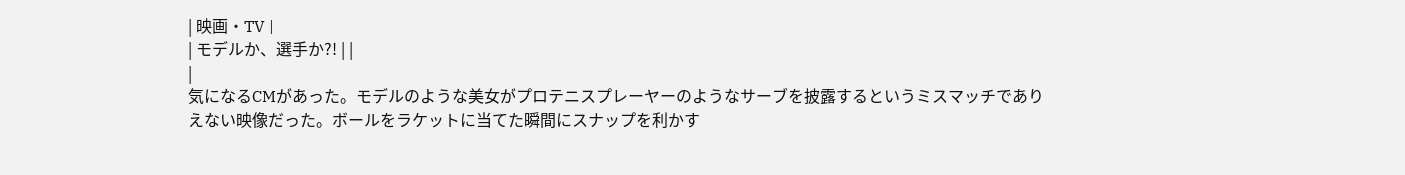| 映画・TV |
| モデルか、選手か?! | |
|
気になるCMがあった。モデルのような美女がプロテニスプレーヤーのようなサーブを披露するというミスマッチでありえない映像だった。ボールをラケットに当てた瞬間にスナップを利かす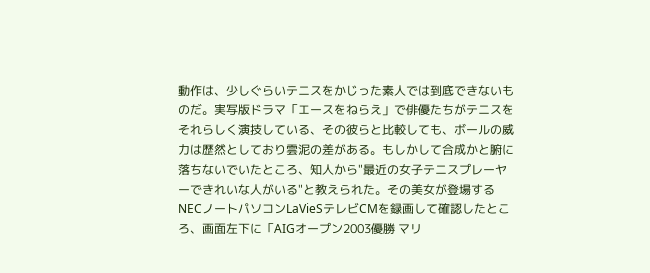動作は、少しぐらいテニスをかじった素人では到底できないものだ。実写版ドラマ「エースをねらえ」で俳優たちがテニスをそれらしく演技している、その彼らと比較しても、ボールの威力は歴然としており雲泥の差がある。もしかして合成かと腑に落ちないでいたところ、知人から"最近の女子テニスプレーヤーできれいな人がいる"と教えられた。その美女が登場するNECノートパソコンLaVieSテレビCMを録画して確認したところ、画面左下に「AIGオープン2003優勝 マリ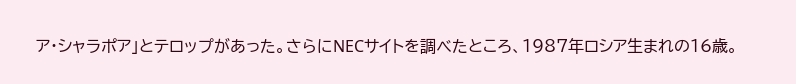ア・シャラポア」とテロップがあった。さらにNECサイトを調べたところ、1987年ロシア生まれの16歳。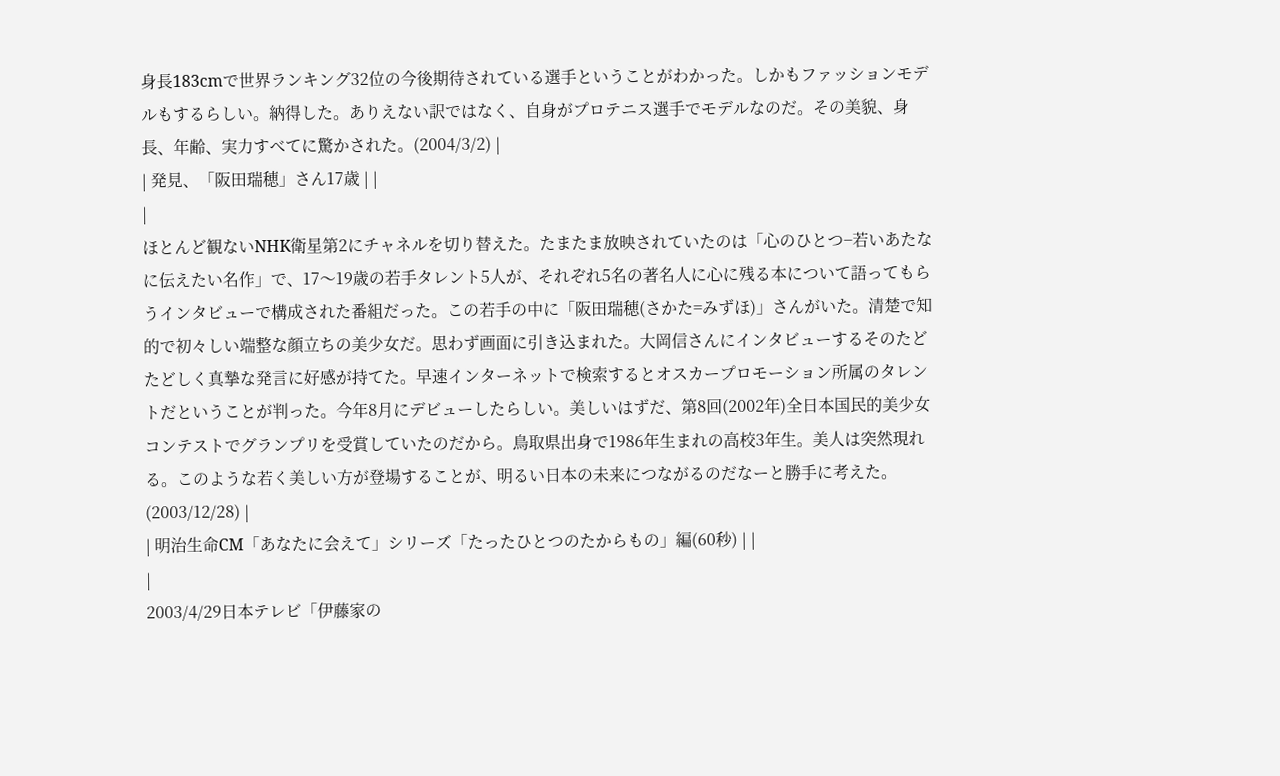身長183cmで世界ランキング32位の今後期待されている選手ということがわかった。しかもファッションモデルもするらしい。納得した。ありえない訳ではなく、自身がプロテニス選手でモデルなのだ。その美貌、身長、年齢、実力すべてに驚かされた。(2004/3/2) |
| 発見、「阪田瑞穂」さん17歳 | |
|
ほとんど観ないNHK衛星第2にチャネルを切り替えた。たまたま放映されていたのは「心のひとつ−若いあたなに伝えたい名作」で、17〜19歳の若手タレント5人が、それぞれ5名の著名人に心に残る本について語ってもらうインタビューで構成された番組だった。この若手の中に「阪田瑞穂(さかた=みずほ)」さんがいた。清楚で知的で初々しい端整な顔立ちの美少女だ。思わず画面に引き込まれた。大岡信さんにインタビューするそのたどたどしく真摯な発言に好感が持てた。早速インターネットで検索するとオスカープロモーション所属のタレントだということが判った。今年8月にデビューしたらしい。美しいはずだ、第8回(2002年)全日本国民的美少女コンテストでグランプリを受賞していたのだから。鳥取県出身で1986年生まれの高校3年生。美人は突然現れる。このような若く美しい方が登場することが、明るい日本の未来につながるのだなーと勝手に考えた。(2003/12/28) |
| 明治生命CM「あなたに会えて」シリーズ「たったひとつのたからもの」編(60秒) | |
|
2003/4/29日本テレビ「伊藤家の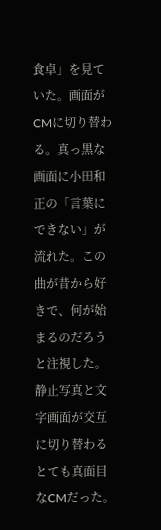食卓」を見ていた。画面がCMに切り替わる。真っ黒な画面に小田和正の「言葉にできない」が流れた。この曲が昔から好きで、何が始まるのだろうと注視した。静止写真と文字画面が交互に切り替わるとても真面目なCMだった。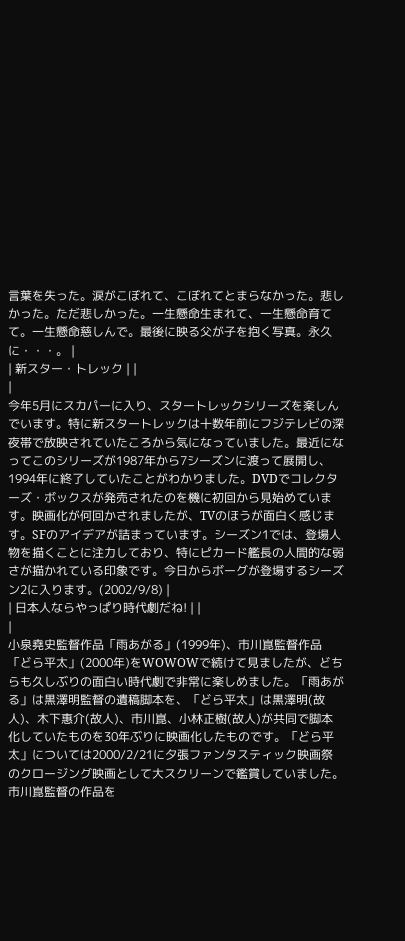言葉を失った。涙がこぼれて、こぼれてとまらなかった。悲しかった。ただ悲しかった。一生懸命生まれて、一生懸命育てて。一生懸命慈しんで。最後に映る父が子を抱く写真。永久に・・・。 |
| 新スター・トレック | |
|
今年5月にスカパーに入り、スタートレックシリーズを楽しんでいます。特に新スタートレックは十数年前にフジテレビの深夜帯で放映されていたころから気になっていました。最近になってこのシリーズが1987年から7シーズンに渡って展開し、1994年に終了していたことがわかりました。DVDでコレクターズ・ボックスが発売されたのを機に初回から見始めています。映画化が何回かされましたが、TVのほうが面白く感じます。SFのアイデアが詰まっています。シーズン1では、登場人物を描くことに注力しており、特にピカード艦長の人間的な弱さが描かれている印象です。今日からボーグが登場するシーズン2に入ります。(2002/9/8) |
| 日本人ならやっぱり時代劇だね! | |
|
小泉堯史監督作品「雨あがる」(1999年)、市川崑監督作品「どら平太」(2000年)をWOWOWで続けて見ましたが、どちらも久しぶりの面白い時代劇で非常に楽しめました。「雨あがる」は黒澤明監督の遺稿脚本を、「どら平太」は黒澤明(故人)、木下惠介(故人)、市川崑、小林正樹(故人)が共同で脚本化していたものを30年ぶりに映画化したものです。「どら平太」については2000/2/21に夕張ファンタスティック映画祭のクロージング映画として大スクリーンで鑑賞していました。市川崑監督の作品を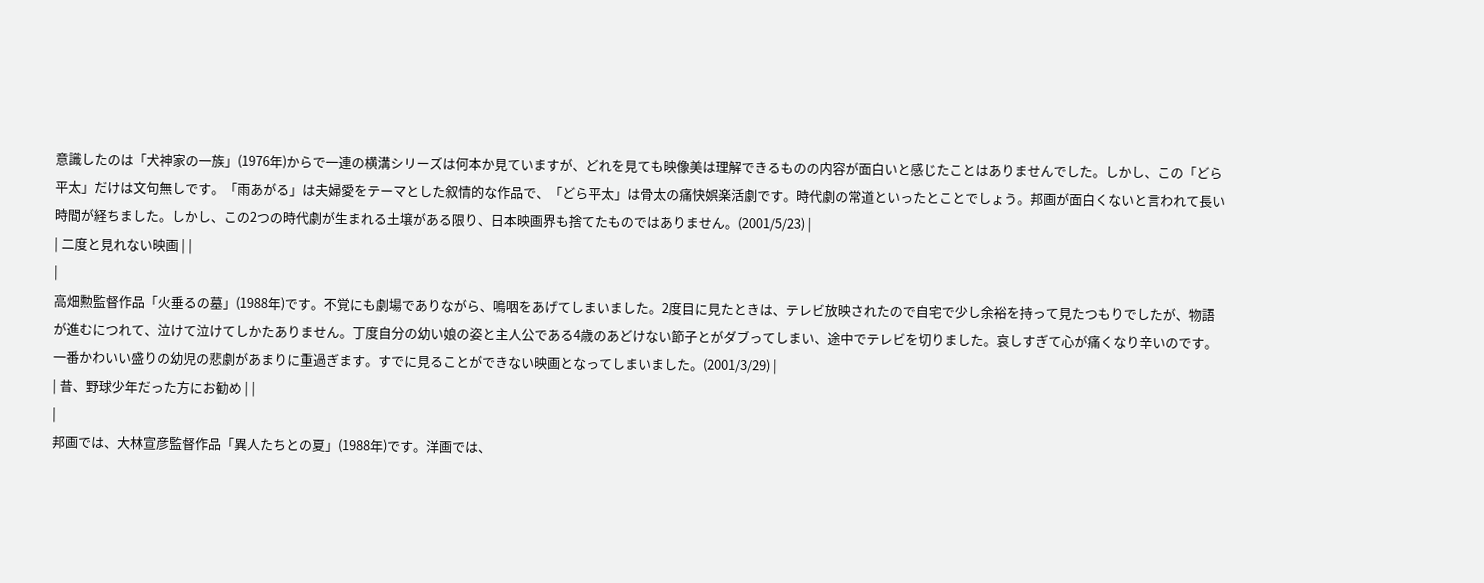意識したのは「犬神家の一族」(1976年)からで一連の横溝シリーズは何本か見ていますが、どれを見ても映像美は理解できるものの内容が面白いと感じたことはありませんでした。しかし、この「どら平太」だけは文句無しです。「雨あがる」は夫婦愛をテーマとした叙情的な作品で、「どら平太」は骨太の痛快娯楽活劇です。時代劇の常道といったとことでしょう。邦画が面白くないと言われて長い時間が経ちました。しかし、この2つの時代劇が生まれる土壌がある限り、日本映画界も捨てたものではありません。(2001/5/23) |
| 二度と見れない映画 | |
|
高畑勲監督作品「火垂るの墓」(1988年)です。不覚にも劇場でありながら、鳴咽をあげてしまいました。2度目に見たときは、テレビ放映されたので自宅で少し余裕を持って見たつもりでしたが、物語が進むにつれて、泣けて泣けてしかたありません。丁度自分の幼い娘の姿と主人公である4歳のあどけない節子とがダブってしまい、途中でテレビを切りました。哀しすぎて心が痛くなり辛いのです。一番かわいい盛りの幼児の悲劇があまりに重過ぎます。すでに見ることができない映画となってしまいました。(2001/3/29) |
| 昔、野球少年だった方にお勧め | |
|
邦画では、大林宣彦監督作品「異人たちとの夏」(1988年)です。洋画では、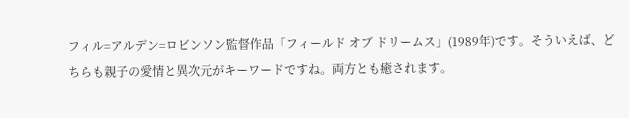フィル=アルデン=ロビンソン監督作品「フィールド オブ ドリームス」(1989年)です。そういえば、どちらも親子の愛情と異次元がキーワードですね。両方とも癒されます。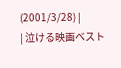(2001/3/28) |
| 泣ける映画ベスト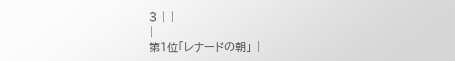3 | |
|
第1位「レナードの朝」 |